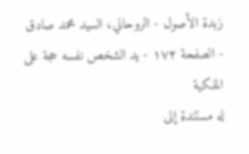زبدة الأصول - الروحاني، السيد محمد صادق - الصفحة ١٧٢ - يد الشخص نفسه حجة على الملكية
له مستندة إلى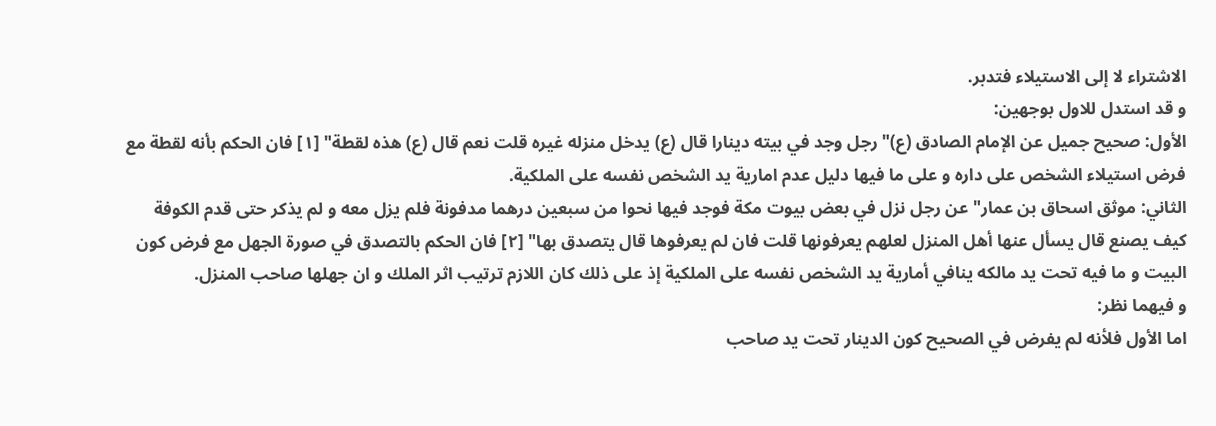الاشتراء لا إلى الاستيلاء فتدبر.
و قد استدل للاول بوجهين:
الأول: صحيح جميل عن الإمام الصادق (ع)" رجل وجد في بيته دينارا قال (ع) يدخل منزله غيره قلت نعم قال (ع) هذه لقطة" [١] فان الحكم بأنه لقطة مع فرض استيلاء الشخص على داره و على ما فيها دليل عدم امارية يد الشخص نفسه على الملكية.
الثاني: موثق اسحاق بن عمار" عن رجل نزل في بعض بيوت مكة فوجد فيها نحوا من سبعين درهما مدفونة فلم يزل معه و لم يذكر حتى قدم الكوفة كيف يصنع قال يسأل عنها أهل المنزل لعلهم يعرفونها قلت فان لم يعرفوها قال يتصدق بها" [٢] فان الحكم بالتصدق في صورة الجهل مع فرض كون البيت و ما فيه تحت يد مالكه ينافي أمارية يد الشخص نفسه على الملكية إذ على ذلك كان اللازم ترتيب اثر الملك و ان جهلها صاحب المنزل.
و فيهما نظر:
اما الأول فلأنه لم يفرض في الصحيح كون الدينار تحت يد صاحب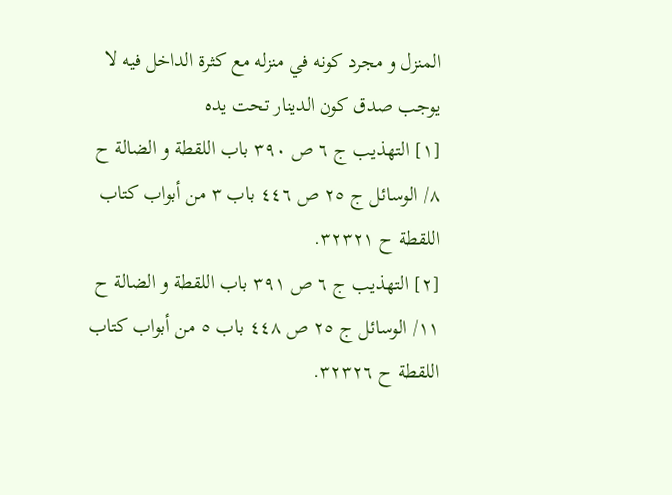المنزل و مجرد كونه في منزله مع كثرة الداخل فيه لا يوجب صدق كون الدينار تحت يده
[١] التهذيب ج ٦ ص ٣٩٠ باب اللقطة و الضالة ح ٨/ الوسائل ج ٢٥ ص ٤٤٦ باب ٣ من أبواب كتاب اللقطة ح ٣٢٣٢١.
[٢] التهذيب ج ٦ ص ٣٩١ باب اللقطة و الضالة ح ١١/ الوسائل ج ٢٥ ص ٤٤٨ باب ٥ من أبواب كتاب اللقطة ح ٣٢٣٢٦.